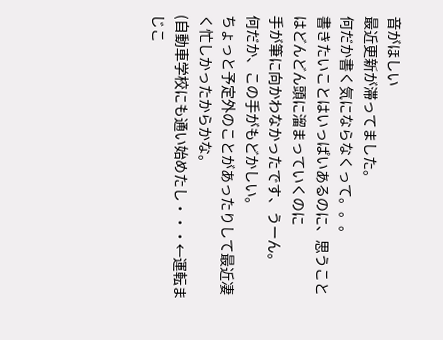音がほしい
最近更新が滞ってました。
何だか書く気にならなくって。。。
書きたいことはいっぱいあるのに、思うことはどんどん頭に溜まっていくのに
手が筆に向かわなかったです、うーん。
何だか、この手がもどかしい。
ちょっと予定外のことがあったりして最近凄く忙しかったからかな。
(自動車学校にも通い始めたし・・・←運転まじこ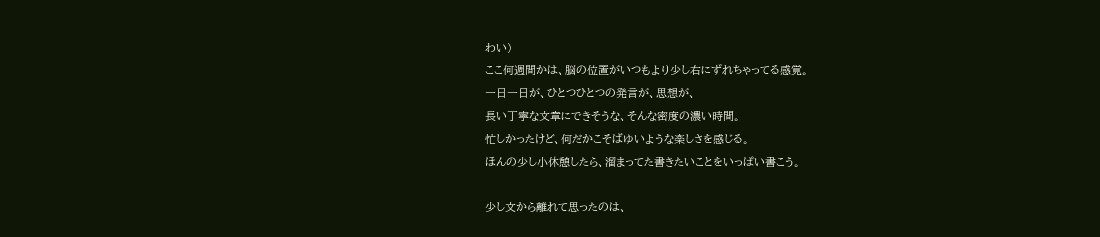わい)
ここ何週間かは、脳の位置がいつもより少し右にずれちゃってる感覚。
一日一日が、ひとつひとつの発言が、思想が、
長い丁寧な文章にできそうな、そんな密度の濃い時間。
忙しかったけど、何だかこそばゆいような楽しさを感じる。
ほんの少し小休憩したら、溜まってた書きたいことをいっぱい書こう。

少し文から離れて思ったのは、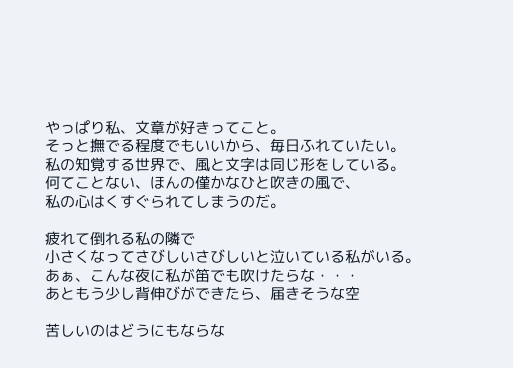やっぱり私、文章が好きってこと。
そっと撫でる程度でもいいから、毎日ふれていたい。
私の知覚する世界で、風と文字は同じ形をしている。
何てことない、ほんの僅かなひと吹きの風で、
私の心はくすぐられてしまうのだ。

疲れて倒れる私の隣で
小さくなってさびしいさびしいと泣いている私がいる。
あぁ、こんな夜に私が笛でも吹けたらな・・・
あともう少し背伸びができたら、届きそうな空

苦しいのはどうにもならな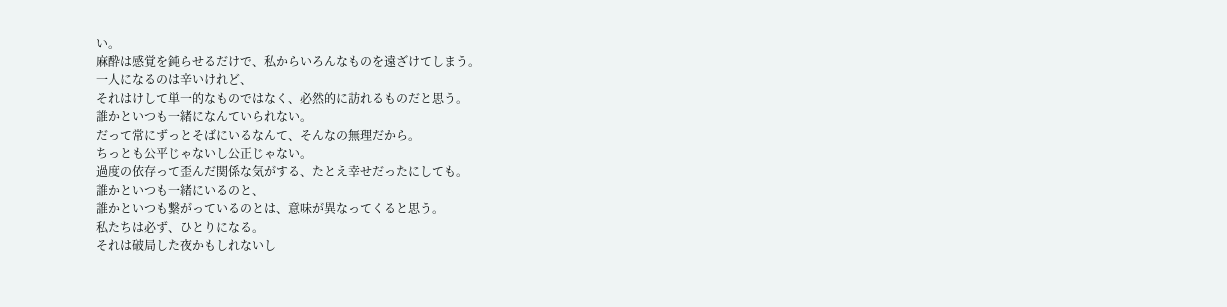い。
麻酔は感覚を鈍らせるだけで、私からいろんなものを遠ざけてしまう。
一人になるのは辛いけれど、
それはけして単一的なものではなく、必然的に訪れるものだと思う。
誰かといつも一緒になんていられない。
だって常にずっとそばにいるなんて、そんなの無理だから。
ちっとも公平じゃないし公正じゃない。
過度の依存って歪んだ関係な気がする、たとえ幸せだったにしても。
誰かといつも一緒にいるのと、
誰かといつも繋がっているのとは、意味が異なってくると思う。
私たちは必ず、ひとりになる。
それは破局した夜かもしれないし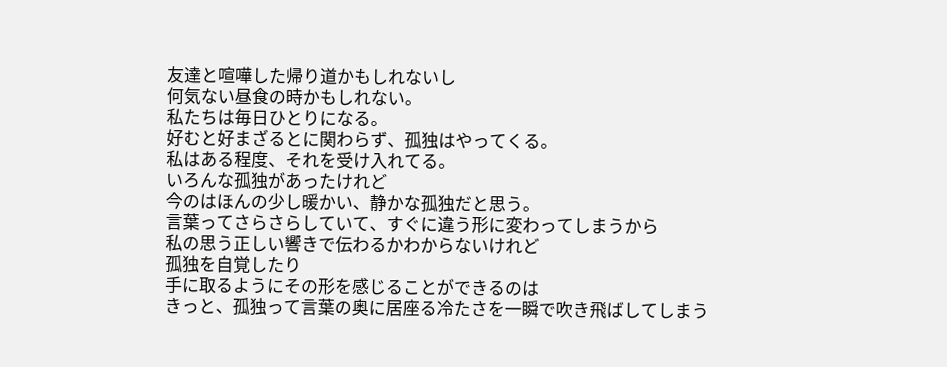友達と喧嘩した帰り道かもしれないし
何気ない昼食の時かもしれない。
私たちは毎日ひとりになる。
好むと好まざるとに関わらず、孤独はやってくる。
私はある程度、それを受け入れてる。
いろんな孤独があったけれど
今のはほんの少し暖かい、静かな孤独だと思う。
言葉ってさらさらしていて、すぐに違う形に変わってしまうから
私の思う正しい響きで伝わるかわからないけれど
孤独を自覚したり
手に取るようにその形を感じることができるのは
きっと、孤独って言葉の奥に居座る冷たさを一瞬で吹き飛ばしてしまう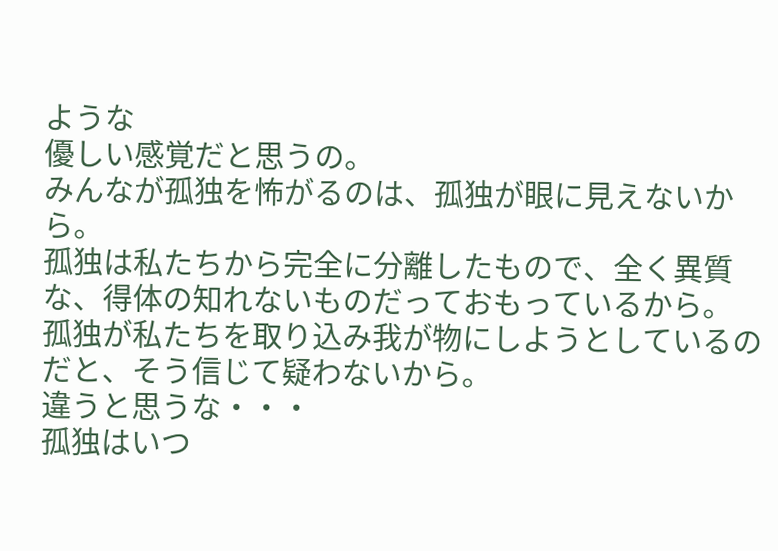ような
優しい感覚だと思うの。
みんなが孤独を怖がるのは、孤独が眼に見えないから。
孤独は私たちから完全に分離したもので、全く異質な、得体の知れないものだっておもっているから。
孤独が私たちを取り込み我が物にしようとしているのだと、そう信じて疑わないから。
違うと思うな・・・
孤独はいつ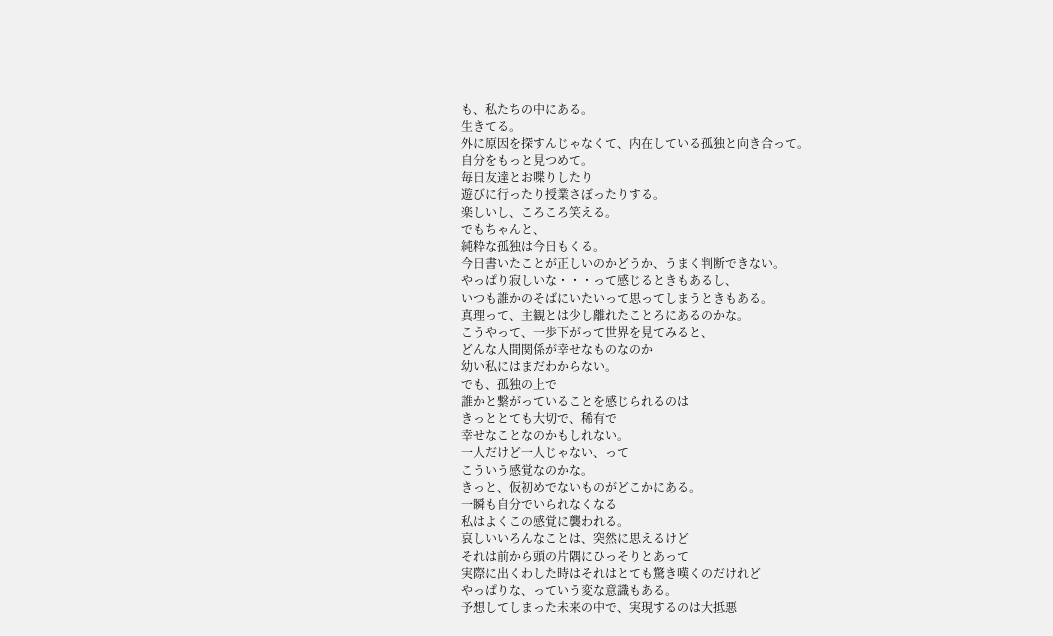も、私たちの中にある。
生きてる。
外に原因を探すんじゃなくて、内在している孤独と向き合って。
自分をもっと見つめて。
毎日友達とお喋りしたり
遊びに行ったり授業さぼったりする。
楽しいし、ころころ笑える。
でもちゃんと、
純粋な孤独は今日もくる。
今日書いたことが正しいのかどうか、うまく判断できない。
やっぱり寂しいな・・・って感じるときもあるし、
いつも誰かのそばにいたいって思ってしまうときもある。
真理って、主観とは少し離れたことろにあるのかな。
こうやって、一歩下がって世界を見てみると、
どんな人間関係が幸せなものなのか
幼い私にはまだわからない。
でも、孤独の上で
誰かと繋がっていることを感じられるのは
きっととても大切で、稀有で
幸せなことなのかもしれない。
一人だけど一人じゃない、って
こういう感覚なのかな。
きっと、仮初めでないものがどこかにある。
一瞬も自分でいられなくなる
私はよくこの感覚に襲われる。
哀しいいろんなことは、突然に思えるけど
それは前から頭の片隅にひっそりとあって
実際に出くわした時はそれはとても驚き嘆くのだけれど
やっぱりな、っていう変な意識もある。
予想してしまった未来の中で、実現するのは大抵悪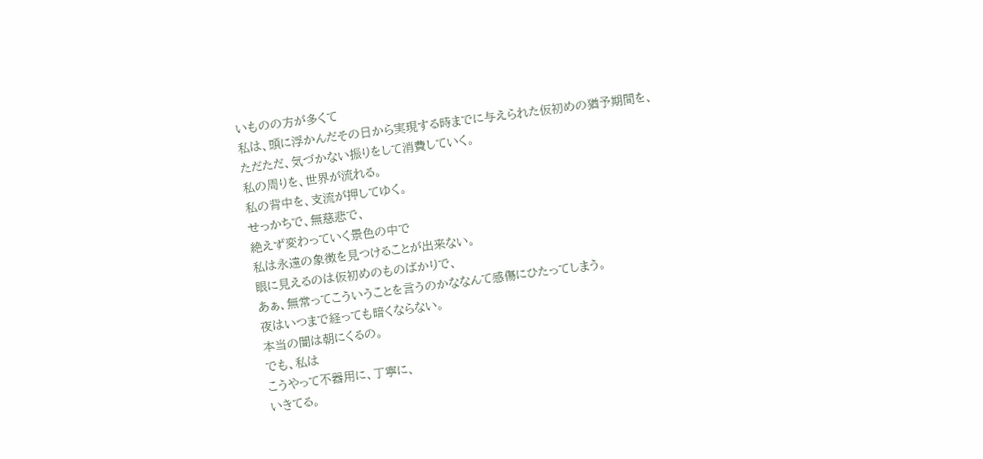いものの方が多くて
私は、頭に浮かんだその日から実現する時までに与えられた仮初めの猶予期間を、
ただただ、気づかない振りをして消費していく。
私の周りを、世界が流れる。
私の背中を、支流が押してゆく。
せっかちで、無慈悲で、
絶えず変わっていく景色の中で
私は永遠の象徴を見つけることが出来ない。
眼に見えるのは仮初めのものばかりで、
あぁ、無常ってこういうことを言うのかななんて感傷にひたってしまう。
夜はいつまで経っても暗くならない。
本当の闇は朝にくるの。
でも、私は
こうやって不器用に、丁寧に、
いきてる。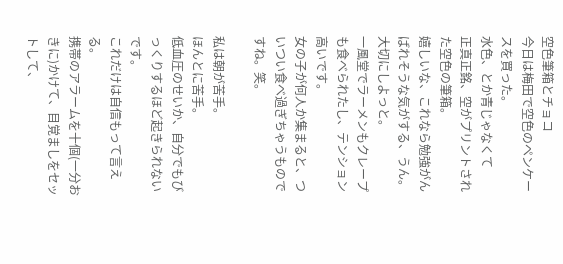空色筆箱とチョコ
今日は梅田で空色のペンケースを買った。
水色、とか青じゃなくて
正真正銘、空がプリントされた空色の筆箱。
嬉しいな、これなら勉強がんばれそうな気がする、うん。
大切にしよっと。
一風堂でラーメンもクレープも食べられたし、テンション高いです。
女の子が何人か集まると、ついつい食べ過ぎちゃうものですね。笑。

私は朝が苦手。
ほんとに苦手。
低血圧のせいか、自分でもびっくりするほど起きられないです。
これだけは自信もって言える。
携帯のアラームを十個(一分おきに)かけて、目覚ましをセットして、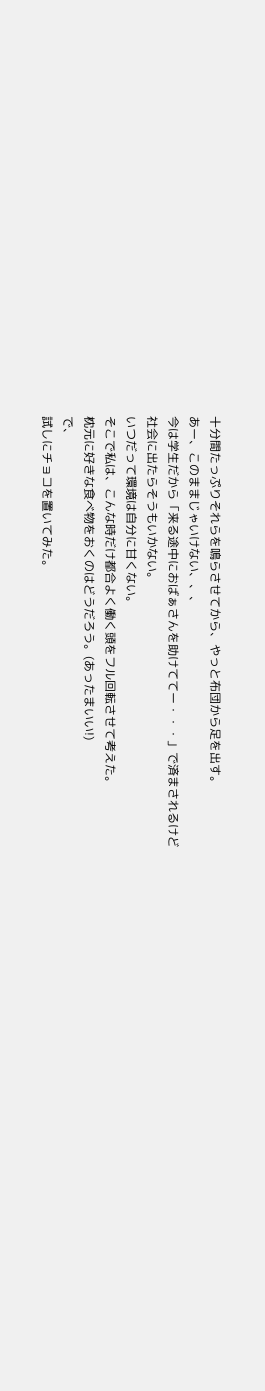十分間たっぷりそれらを鳴らさせてから、やっと布団から足を出す。
あー、このままじゃいけない、、、
今は学生だから「来る途中におばぁさんを助けててー・・・」で済まされるけど
社会に出たらそうもいかない。
いつだって環境は自分に甘くない。
そこで私は、こんな時だけ都合よく働く頭をフル回転させて考えた。
枕元に好きな食べ物をおくのはどうだろう。(あったまいい!)
で、
試しにチョコを置いてみた。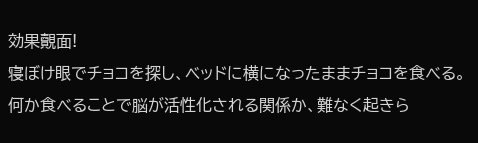効果覿面!
寝ぼけ眼でチョコを探し、ベッドに横になったままチョコを食べる。
何か食べることで脳が活性化される関係か、難なく起きら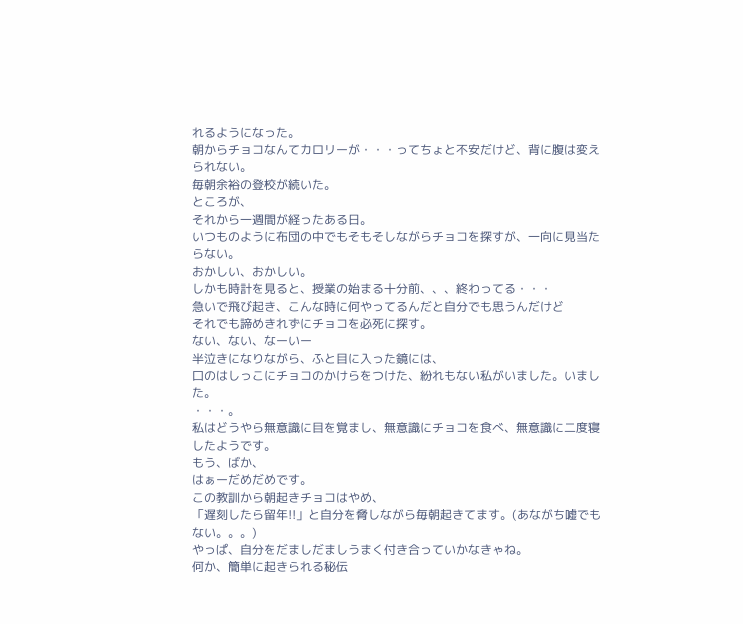れるようになった。
朝からチョコなんてカロリーが・・・ってちょと不安だけど、背に腹は変えられない。
毎朝余裕の登校が続いた。
ところが、
それから一週間が経ったある日。
いつものように布団の中でもそもそしながらチョコを探すが、一向に見当たらない。
おかしい、おかしい。
しかも時計を見ると、授業の始まる十分前、、、終わってる・・・
急いで飛び起き、こんな時に何やってるんだと自分でも思うんだけど
それでも諦めきれずにチョコを必死に探す。
ない、ない、なーいー
半泣きになりながら、ふと目に入った鏡には、
口のはしっこにチョコのかけらをつけた、紛れもない私がいました。いました。
・・・。
私はどうやら無意識に目を覚まし、無意識にチョコを食べ、無意識に二度寝したようです。
もう、ばか、
はぁーだめだめです。
この教訓から朝起きチョコはやめ、
「遅刻したら留年!!」と自分を脅しながら毎朝起きてます。(あながち嘘でもない。。。)
やっぱ、自分をだましだましうまく付き合っていかなきゃね。
何か、簡単に起きられる秘伝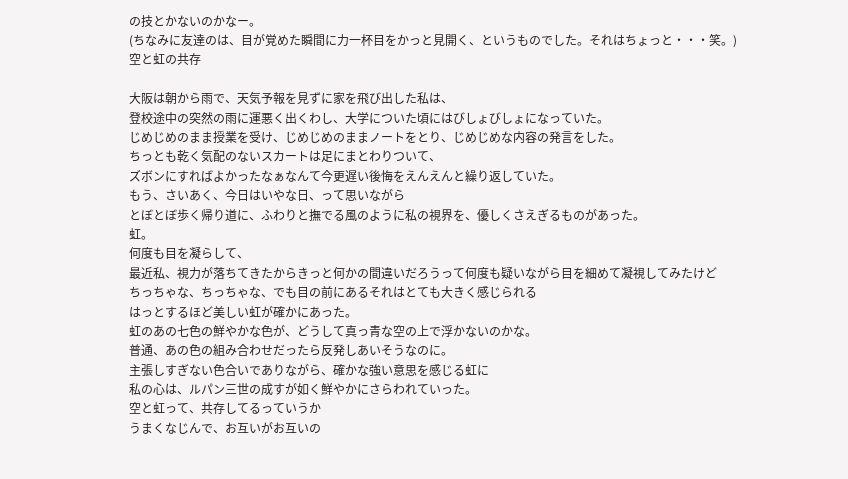の技とかないのかなー。
(ちなみに友達のは、目が覚めた瞬間に力一杯目をかっと見開く、というものでした。それはちょっと・・・笑。)
空と虹の共存

大阪は朝から雨で、天気予報を見ずに家を飛び出した私は、
登校途中の突然の雨に運悪く出くわし、大学についた頃にはびしょびしょになっていた。
じめじめのまま授業を受け、じめじめのままノートをとり、じめじめな内容の発言をした。
ちっとも乾く気配のないスカートは足にまとわりついて、
ズボンにすればよかったなぁなんて今更遅い後悔をえんえんと繰り返していた。
もう、さいあく、今日はいやな日、って思いながら
とぼとぼ歩く帰り道に、ふわりと撫でる風のように私の視界を、優しくさえぎるものがあった。
虹。
何度も目を凝らして、
最近私、視力が落ちてきたからきっと何かの間違いだろうって何度も疑いながら目を細めて凝視してみたけど
ちっちゃな、ちっちゃな、でも目の前にあるそれはとても大きく感じられる
はっとするほど美しい虹が確かにあった。
虹のあの七色の鮮やかな色が、どうして真っ青な空の上で浮かないのかな。
普通、あの色の組み合わせだったら反発しあいそうなのに。
主張しすぎない色合いでありながら、確かな強い意思を感じる虹に
私の心は、ルパン三世の成すが如く鮮やかにさらわれていった。
空と虹って、共存してるっていうか
うまくなじんで、お互いがお互いの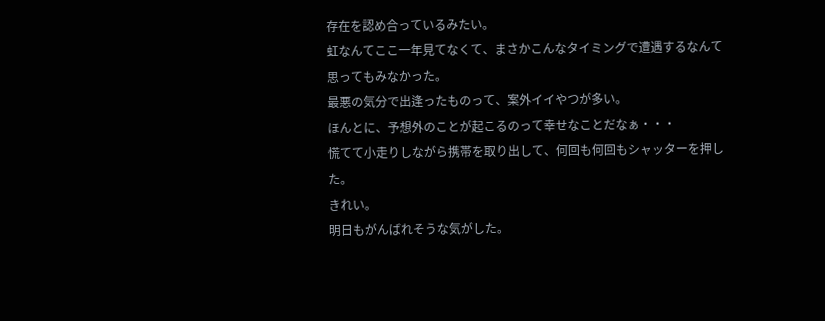存在を認め合っているみたい。
虹なんてここ一年見てなくて、まさかこんなタイミングで遭遇するなんて思ってもみなかった。
最悪の気分で出逢ったものって、案外イイやつが多い。
ほんとに、予想外のことが起こるのって幸せなことだなぁ・・・
慌てて小走りしながら携帯を取り出して、何回も何回もシャッターを押した。
きれい。
明日もがんばれそうな気がした。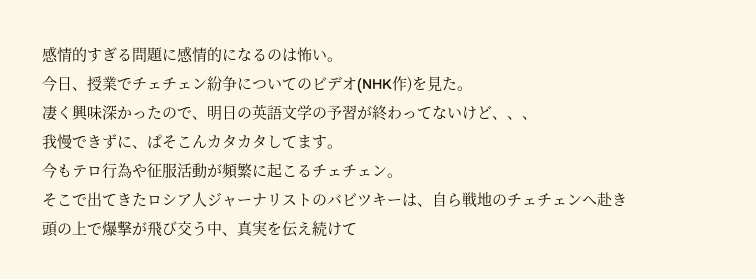感情的すぎる問題に感情的になるのは怖い。
今日、授業でチェチェン紛争についてのビデオ(NHK作)を見た。
凄く興味深かったので、明日の英語文学の予習が終わってないけど、、、
我慢できずに、ぱそこんカタカタしてます。
今もテロ行為や征服活動が頻繁に起こるチェチェン。
そこで出てきたロシア人ジャーナリストのバビツキーは、自ら戦地のチェチェンへ赴き
頭の上で爆撃が飛び交う中、真実を伝え続けて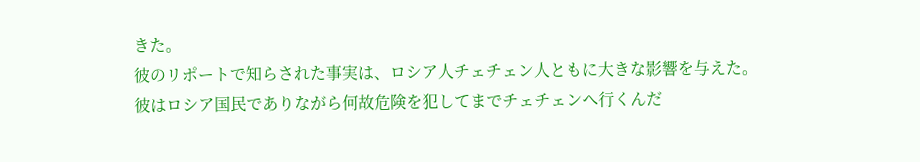きた。
彼のリポートで知らされた事実は、ロシア人チェチェン人ともに大きな影響を与えた。
彼はロシア国民でありながら何故危険を犯してまでチェチェンへ行くんだ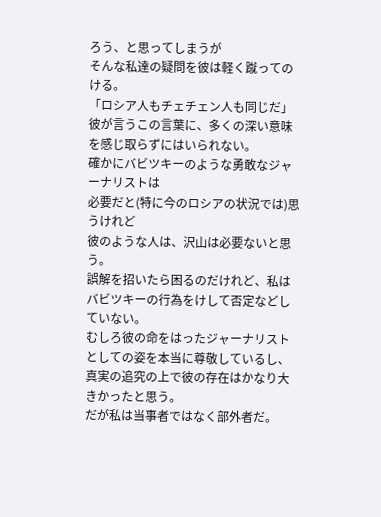ろう、と思ってしまうが
そんな私達の疑問を彼は軽く蹴ってのける。
「ロシア人もチェチェン人も同じだ」
彼が言うこの言葉に、多くの深い意味を感じ取らずにはいられない。
確かにバビツキーのような勇敢なジャーナリストは
必要だと(特に今のロシアの状況では)思うけれど
彼のような人は、沢山は必要ないと思う。
誤解を招いたら困るのだけれど、私はバビツキーの行為をけして否定などしていない。
むしろ彼の命をはったジャーナリストとしての姿を本当に尊敬しているし、
真実の追究の上で彼の存在はかなり大きかったと思う。
だが私は当事者ではなく部外者だ。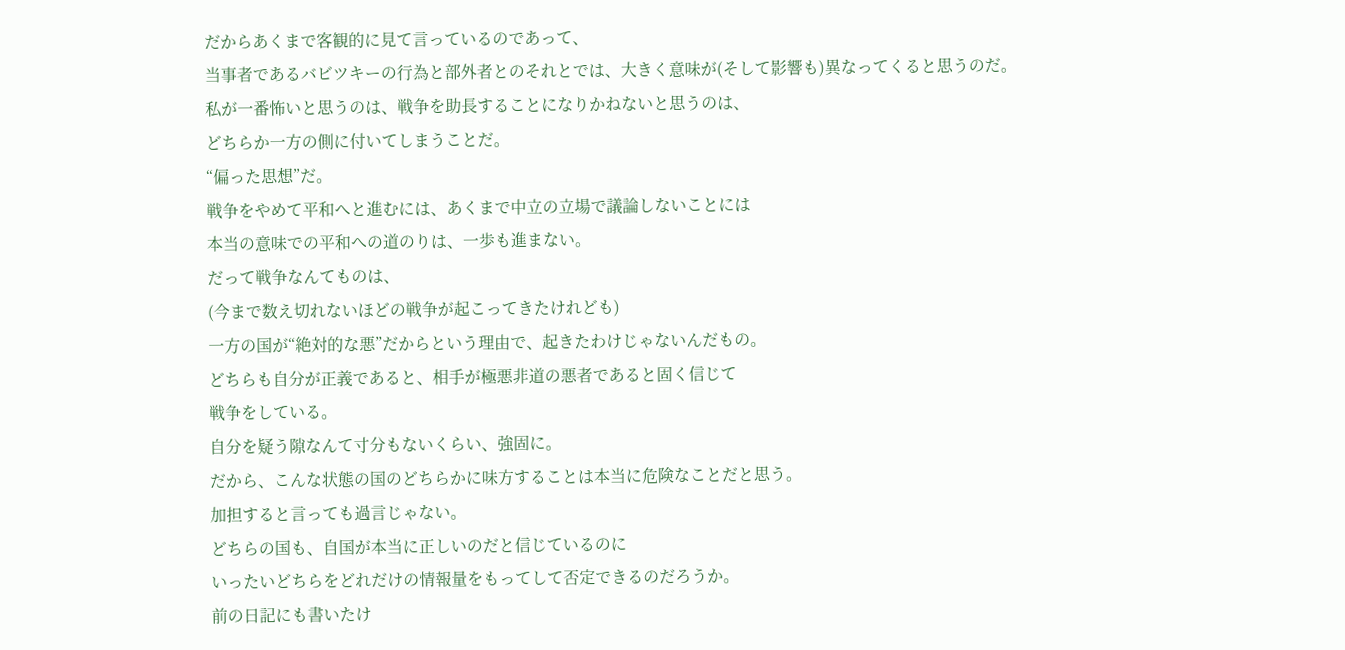だからあくまで客観的に見て言っているのであって、
当事者であるバビツキーの行為と部外者とのそれとでは、大きく意味が(そして影響も)異なってくると思うのだ。
私が一番怖いと思うのは、戦争を助長することになりかねないと思うのは、
どちらか一方の側に付いてしまうことだ。
“偏った思想”だ。
戦争をやめて平和へと進むには、あくまで中立の立場で議論しないことには
本当の意味での平和への道のりは、一歩も進まない。
だって戦争なんてものは、
(今まで数え切れないほどの戦争が起こってきたけれども)
一方の国が“絶対的な悪”だからという理由で、起きたわけじゃないんだもの。
どちらも自分が正義であると、相手が極悪非道の悪者であると固く信じて
戦争をしている。
自分を疑う隙なんて寸分もないくらい、強固に。
だから、こんな状態の国のどちらかに味方することは本当に危険なことだと思う。
加担すると言っても過言じゃない。
どちらの国も、自国が本当に正しいのだと信じているのに
いったいどちらをどれだけの情報量をもってして否定できるのだろうか。
前の日記にも書いたけ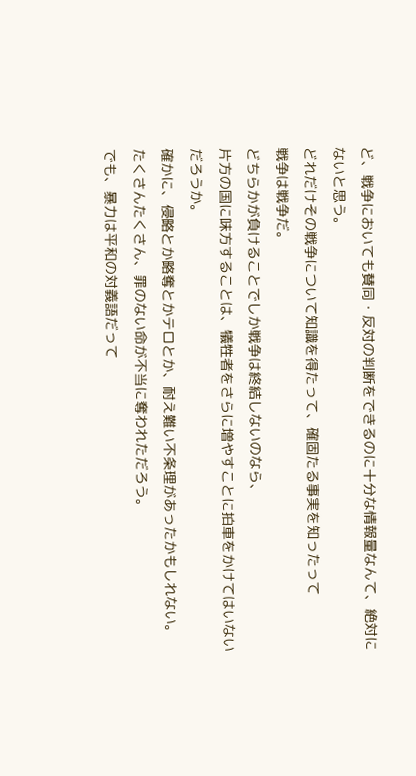ど、戦争においても賛同・反対の判断をできるのに十分な情報量なんて、絶対にないと思う。
どれだけその戦争について知識を得たって、確固たる事実を知ったって
戦争は戦争だ。
どちらかが負けることでしか戦争は終結しないのなら、
片方の国に味方することは、犠牲者をさらに増やすことに拍車をかけてはいないだろうか。
確かに、侵略とか略奪とかテロとか、耐え難い不条理があったかもしれない。
たくさんたくさん、罪のない命が不当に奪われただろう。
でも、暴力は平和の対義語だって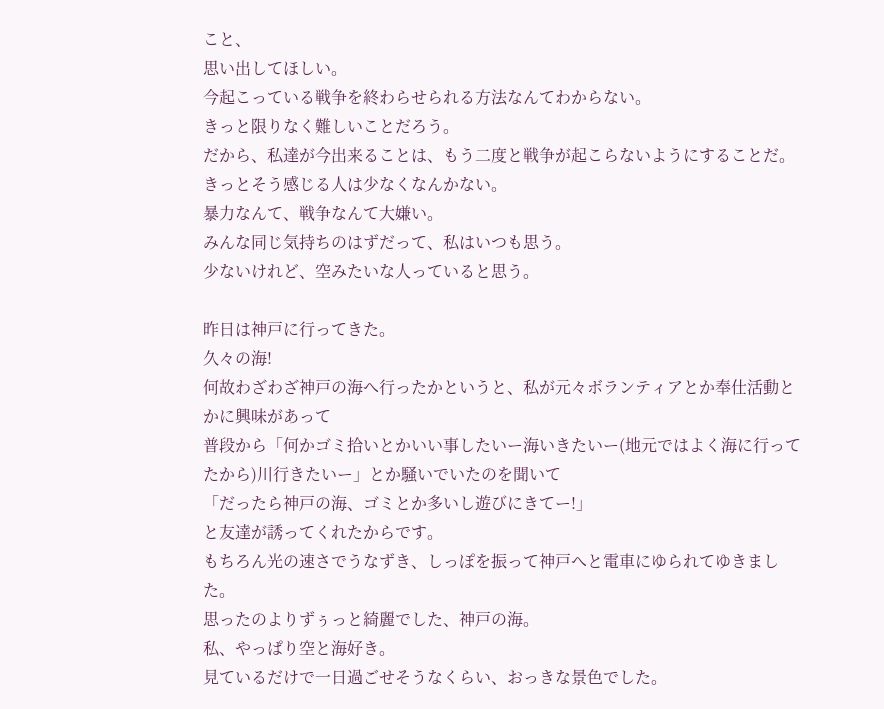こと、
思い出してほしい。
今起こっている戦争を終わらせられる方法なんてわからない。
きっと限りなく難しいことだろう。
だから、私達が今出来ることは、もう二度と戦争が起こらないようにすることだ。
きっとそう感じる人は少なくなんかない。
暴力なんて、戦争なんて大嫌い。
みんな同じ気持ちのはずだって、私はいつも思う。
少ないけれど、空みたいな人っていると思う。

昨日は神戸に行ってきた。
久々の海!
何故わざわざ神戸の海へ行ったかというと、私が元々ボランティアとか奉仕活動とかに興味があって
普段から「何かゴミ拾いとかいい事したいー海いきたいー(地元ではよく海に行ってたから)川行きたいー」とか騒いでいたのを聞いて
「だったら神戸の海、ゴミとか多いし遊びにきてー!」
と友達が誘ってくれたからです。
もちろん光の速さでうなずき、しっぽを振って神戸へと電車にゆられてゆきました。
思ったのよりずぅっと綺麗でした、神戸の海。
私、やっぱり空と海好き。
見ているだけで一日過ごせそうなくらい、おっきな景色でした。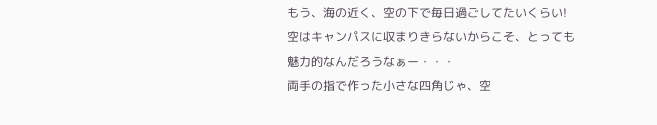もう、海の近く、空の下で毎日過ごしてたいくらい!
空はキャンパスに収まりきらないからこそ、とっても魅力的なんだろうなぁー・・・
両手の指で作った小さな四角じゃ、空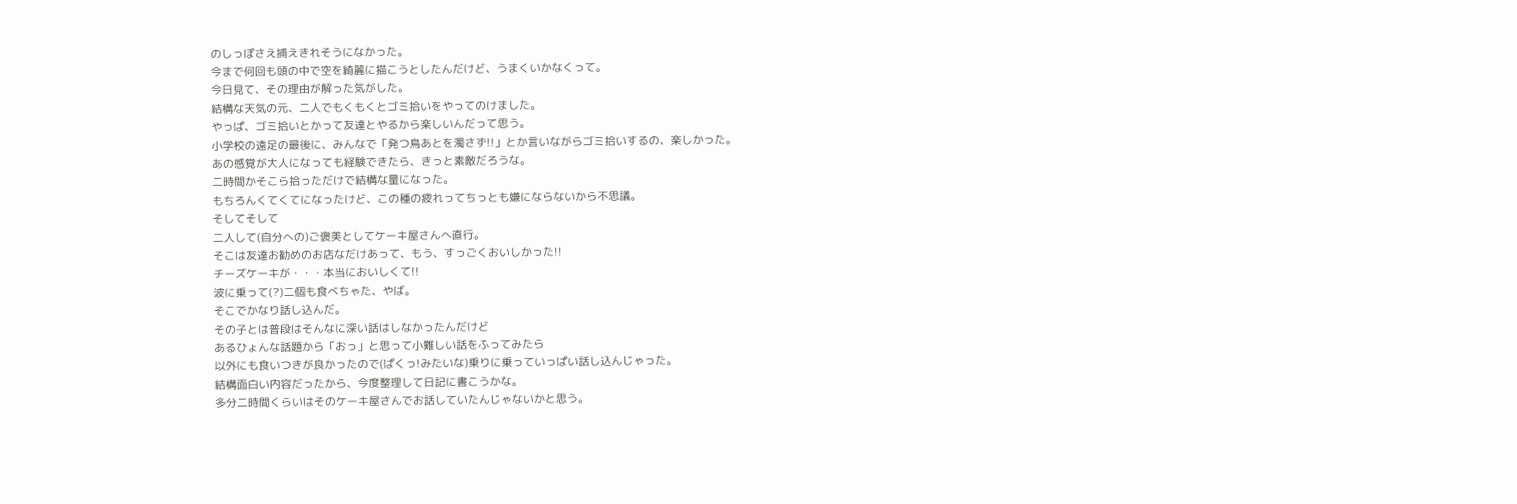のしっぽさえ捕えきれそうになかった。
今まで何回も頭の中で空を綺麗に描こうとしたんだけど、うまくいかなくって。
今日見て、その理由が解った気がした。
結構な天気の元、二人でもくもくとゴミ拾いをやってのけました。
やっぱ、ゴミ拾いとかって友達とやるから楽しいんだって思う。
小学校の遠足の最後に、みんなで「発つ鳥あとを濁さず!!」とか言いながらゴミ拾いするの、楽しかった。
あの感覚が大人になっても経験できたら、きっと素敵だろうな。
二時間かそこら拾っただけで結構な量になった。
もちろんくてくてになったけど、この種の疲れってちっとも嫌にならないから不思議。
そしてそして
二人して(自分への)ご褒美としてケーキ屋さんへ直行。
そこは友達お勧めのお店なだけあって、もう、すっごくおいしかった!!
チーズケーキが・・・本当においしくて!!
波に乗って(?)二個も食べちゃた、やば。
そこでかなり話し込んだ。
その子とは普段はそんなに深い話はしなかったんだけど
あるひょんな話題から「おっ」と思って小難しい話をふってみたら
以外にも食いつきが良かったので(ぱくっ!みたいな)乗りに乗っていっぱい話し込んじゃった。
結構面白い内容だったから、今度整理して日記に書こうかな。
多分二時間くらいはそのケーキ屋さんでお話していたんじゃないかと思う。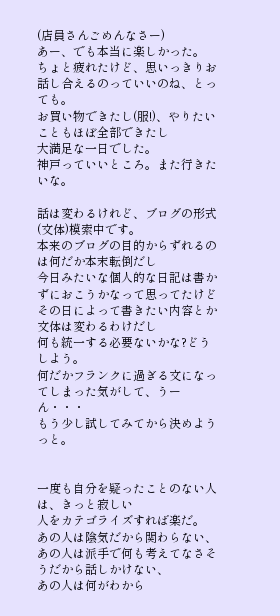(店員さんごめんなさー)
あー、でも本当に楽しかった。
ちょと疲れたけど、思いっきりお話し合えるのっていいのね、とっても。
お買い物できたし(服!)、やりたいこともほぼ全部できたし
大満足な一日でした。
神戸っていいところ。また行きたいな。

話は変わるけれど、ブログの形式(文体)模索中です。
本来のブログの目的からずれるのは何だか本末転倒だし
今日みたいな個人的な日記は書かずにおこうかなって思ってたけど
その日によって書きたい内容とか文体は変わるわけだし
何も統一する必要ないかな?どうしよう。
何だかフランクに過ぎる文になってしまった気がして、うーん・・・
もう少し試してみてから決めようっと。


一度も自分を疑ったことのない人は、きっと寂しい
人をカテゴライズすれば楽だ。
あの人は陰気だから関わらない、
あの人は派手で何も考えてなさそうだから話しかけない、
あの人は何がわから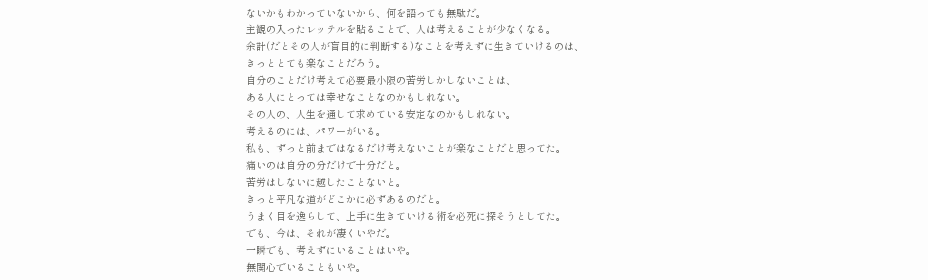ないかもわかっていないから、何を語っても無駄だ。
主観の入ったレッテルを貼ることで、人は考えることが少なくなる。
余計(だとその人が盲目的に判断する)なことを考えずに生きていけるのは、
きっととても楽なことだろう。
自分のことだけ考えて必要最小限の苦労しかしないことは、
ある人にとっては幸せなことなのかもしれない。
その人の、人生を通して求めている安定なのかもしれない。
考えるのには、パワーがいる。
私も、ずっと前まではなるだけ考えないことが楽なことだと思ってた。
痛いのは自分の分だけで十分だと。
苦労はしないに越したことないと。
きっと平凡な道がどこかに必ずあるのだと。
うまく目を逸らして、上手に生きていける術を必死に探そうとしてた。
でも、今は、それが凄くいやだ。
一瞬でも、考えずにいることはいや。
無関心でいることもいや。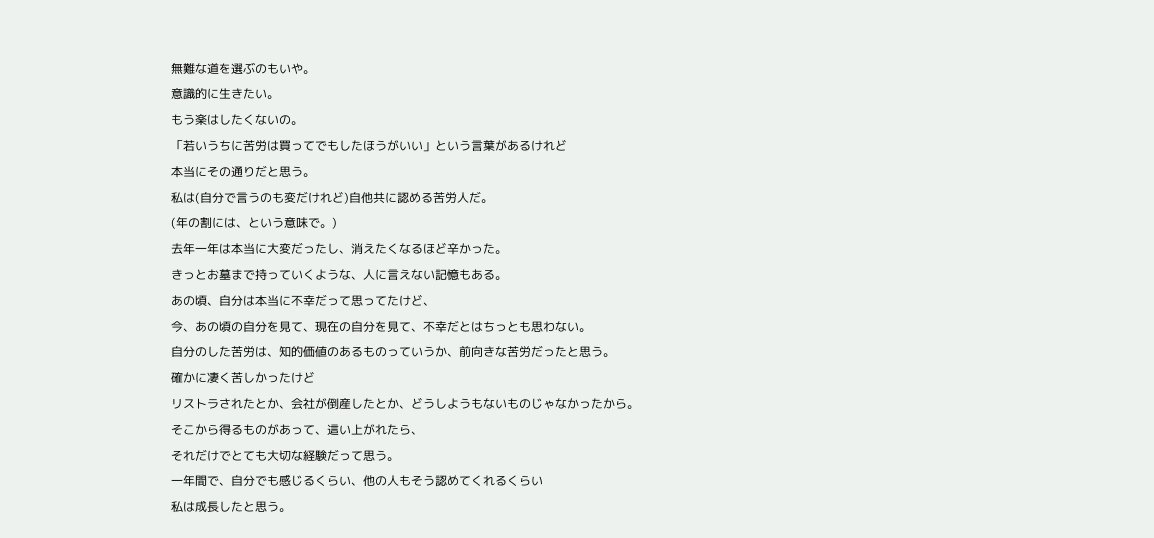無難な道を選ぶのもいや。
意識的に生きたい。
もう楽はしたくないの。
「若いうちに苦労は買ってでもしたほうがいい」という言葉があるけれど
本当にその通りだと思う。
私は(自分で言うのも変だけれど)自他共に認める苦労人だ。
(年の割には、という意味で。)
去年一年は本当に大変だったし、消えたくなるほど辛かった。
きっとお墓まで持っていくような、人に言えない記憶もある。
あの頃、自分は本当に不幸だって思ってたけど、
今、あの頃の自分を見て、現在の自分を見て、不幸だとはちっとも思わない。
自分のした苦労は、知的価値のあるものっていうか、前向きな苦労だったと思う。
確かに凄く苦しかったけど
リストラされたとか、会社が倒産したとか、どうしようもないものじゃなかったから。
そこから得るものがあって、這い上がれたら、
それだけでとても大切な経験だって思う。
一年間で、自分でも感じるくらい、他の人もそう認めてくれるくらい
私は成長したと思う。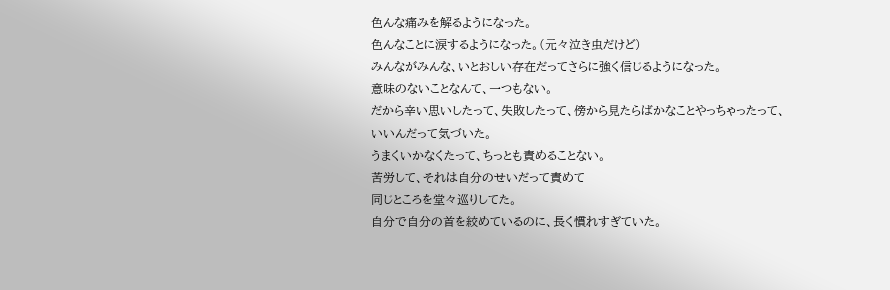色んな痛みを解るようになった。
色んなことに涙するようになった。(元々泣き虫だけど)
みんながみんな、いとおしい存在だってさらに強く信じるようになった。
意味のないことなんて、一つもない。
だから辛い思いしたって、失敗したって、傍から見たらばかなことやっちゃったって、
いいんだって気づいた。
うまくいかなくたって、ちっとも責めることない。
苦労して、それは自分のせいだって責めて
同じところを堂々巡りしてた。
自分で自分の首を絞めているのに、長く慣れすぎていた。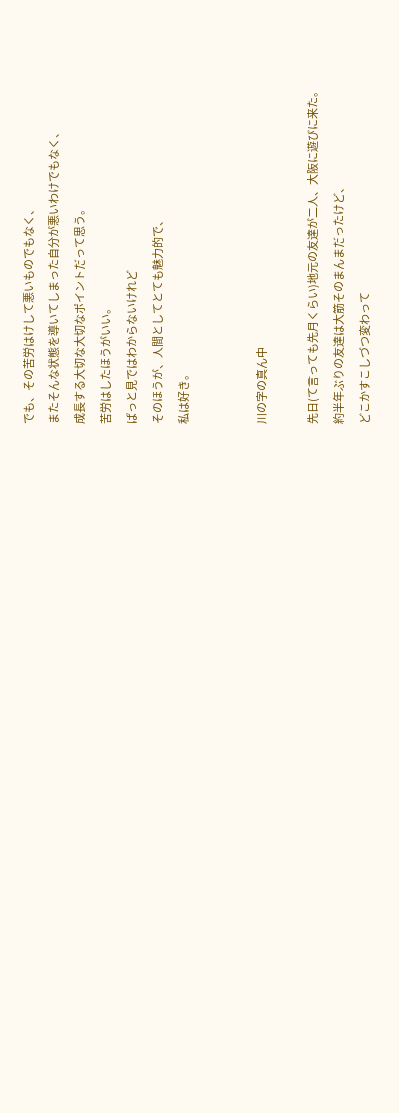でも、その苦労はけして悪いものでもなく、
またそんな状態を導いてしまった自分が悪いわけでもなく、
成長する大切な大切なポイントだって思う。
苦労はしたほうがいい。
ぱっと見ではわからないけれど
そのほうが、人間としてとても魅力的で、
私は好き。


川の字の真ん中

先日(て言っても先月くらい)地元の友達が二人、大阪に遊びに来た。
約半年ぶりの友達は大筋そのまんまだったけど、
どこかすこしづつ変わって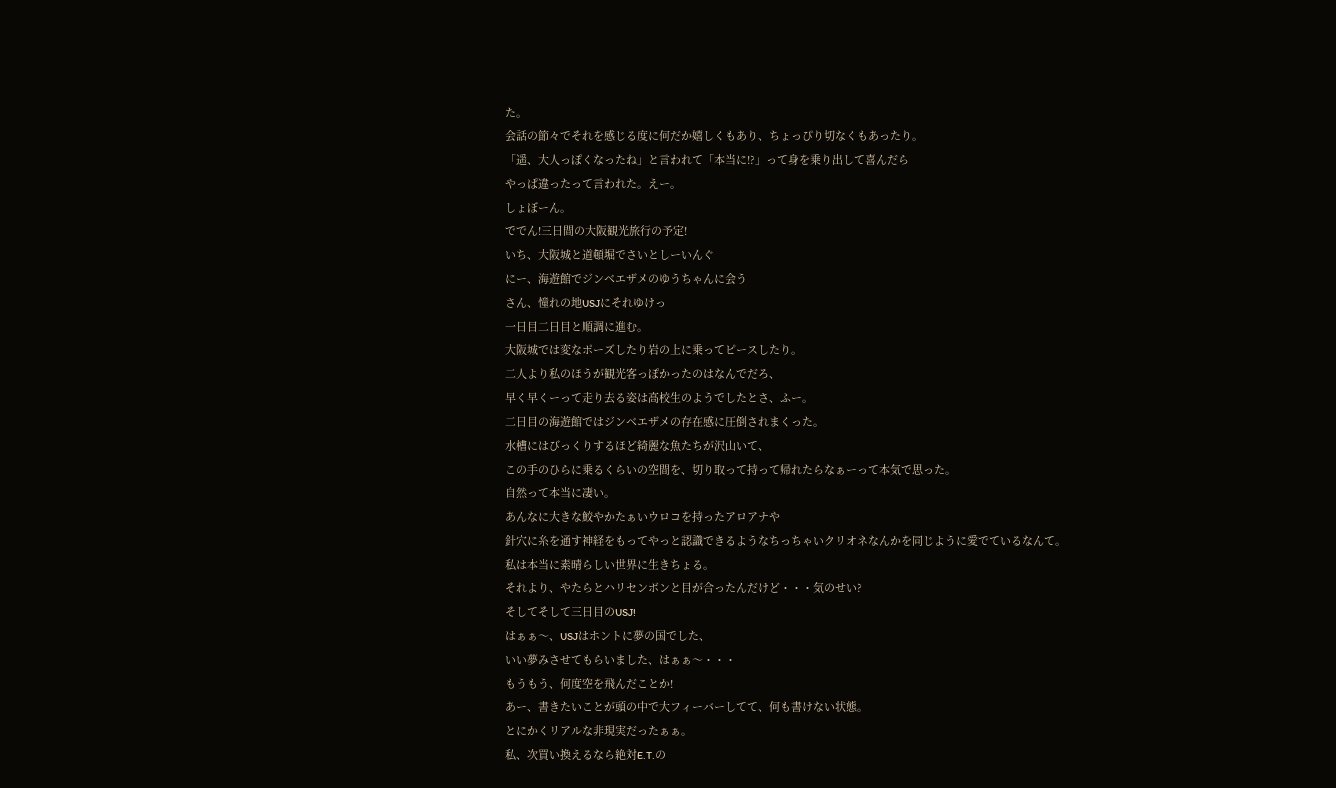た。
会話の節々でそれを感じる度に何だか嬉しくもあり、ちょっぴり切なくもあったり。
「遥、大人っぽくなったね」と言われて「本当に!?」って身を乗り出して喜んだら
やっぱ違ったって言われた。えー。
しょぼーん。
ででん!三日間の大阪観光旅行の予定!
いち、大阪城と道頓堀でさいとしーいんぐ
にー、海遊館でジンベエザメのゆうちゃんに会う
さん、憧れの地USJにそれゆけっ
一日目二日目と順調に進む。
大阪城では変なポーズしたり岩の上に乗ってピースしたり。
二人より私のほうが観光客っぽかったのはなんでだろ、
早く早くーって走り去る姿は高校生のようでしたとさ、ふー。
二日目の海遊館ではジンベエザメの存在感に圧倒されまくった。
水槽にはびっくりするほど綺麗な魚たちが沢山いて、
この手のひらに乗るくらいの空間を、切り取って持って帰れたらなぁーって本気で思った。
自然って本当に凄い。
あんなに大きな鮫やかたぁいウロコを持ったアロアナや
針穴に糸を通す神経をもってやっと認識できるようなちっちゃいクリオネなんかを同じように愛でているなんて。
私は本当に素晴らしい世界に生きちょる。
それより、やたらとハリセンボンと目が合ったんだけど・・・気のせい?
そしてそして三日目のUSJ!
はぁぁ〜、USJはホントに夢の国でした、
いい夢みさせてもらいました、はぁぁ〜・・・
もうもう、何度空を飛んだことか!
あー、書きたいことが頭の中で大フィーバーしてて、何も書けない状態。
とにかくリアルな非現実だったぁぁ。
私、次買い換えるなら絶対E.T.の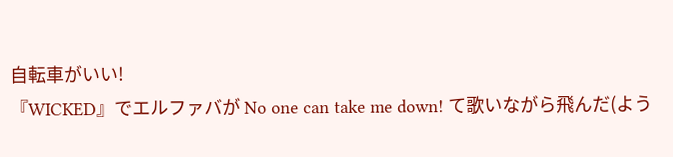自転車がいい!
『WICKED』でエルファバが No one can take me down! て歌いながら飛んだ(よう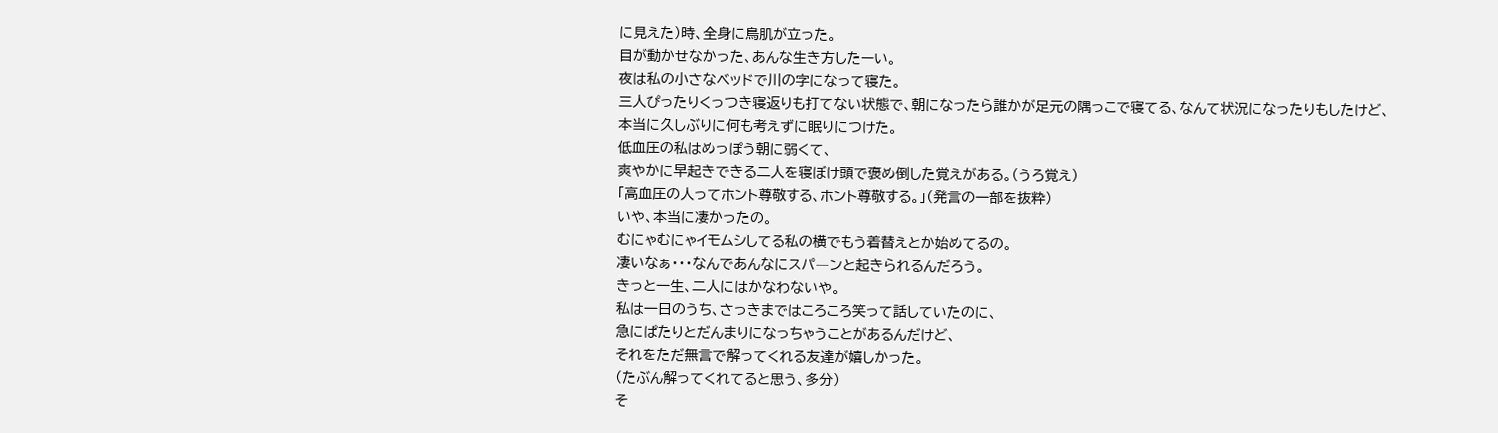に見えた)時、全身に鳥肌が立った。
目が動かせなかった、あんな生き方したーい。
夜は私の小さなベッドで川の字になって寝た。
三人ぴったりくっつき寝返りも打てない状態で、朝になったら誰かが足元の隅っこで寝てる、なんて状況になったりもしたけど、
本当に久しぶりに何も考えずに眠りにつけた。
低血圧の私はめっぽう朝に弱くて、
爽やかに早起きできる二人を寝ぼけ頭で褒め倒した覚えがある。(うろ覚え)
「高血圧の人ってホント尊敬する、ホント尊敬する。」(発言の一部を抜粋)
いや、本当に凄かったの。
むにゃむにゃイモムシしてる私の横でもう着替えとか始めてるの。
凄いなぁ・・・なんであんなにスパ―ンと起きられるんだろう。
きっと一生、二人にはかなわないや。
私は一日のうち、さっきまではころころ笑って話していたのに、
急にぱたりとだんまりになっちゃうことがあるんだけど、
それをただ無言で解ってくれる友達が嬉しかった。
(たぶん解ってくれてると思う、多分)
そ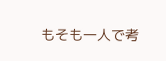もそも一人で考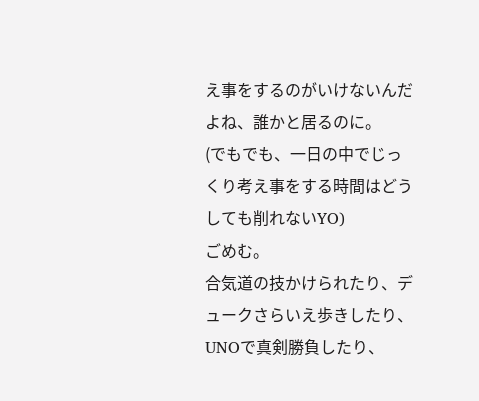え事をするのがいけないんだよね、誰かと居るのに。
(でもでも、一日の中でじっくり考え事をする時間はどうしても削れないYO)
ごめむ。
合気道の技かけられたり、デュークさらいえ歩きしたり、UNOで真剣勝負したり、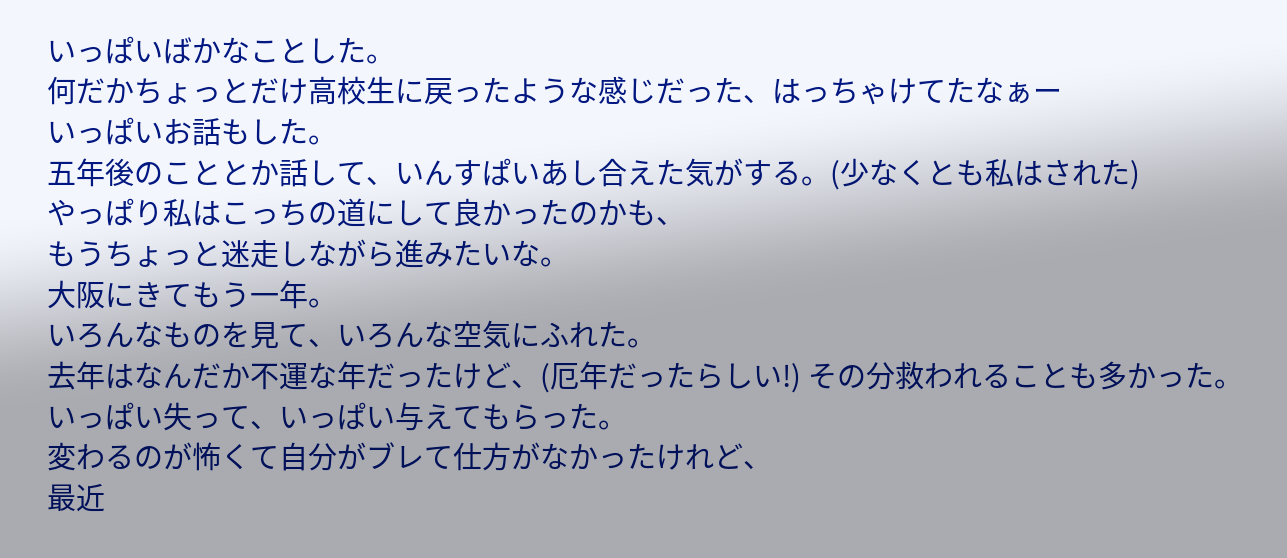いっぱいばかなことした。
何だかちょっとだけ高校生に戻ったような感じだった、はっちゃけてたなぁー
いっぱいお話もした。
五年後のこととか話して、いんすぱいあし合えた気がする。(少なくとも私はされた)
やっぱり私はこっちの道にして良かったのかも、
もうちょっと迷走しながら進みたいな。
大阪にきてもう一年。
いろんなものを見て、いろんな空気にふれた。
去年はなんだか不運な年だったけど、(厄年だったらしい!) その分救われることも多かった。
いっぱい失って、いっぱい与えてもらった。
変わるのが怖くて自分がブレて仕方がなかったけれど、
最近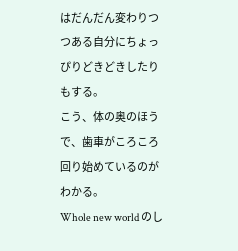はだんだん変わりつつある自分にちょっぴりどきどきしたりもする。
こう、体の奥のほうで、歯車がころころ回り始めているのがわかる。
Whole new world のし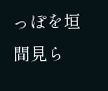っぽを垣間見ら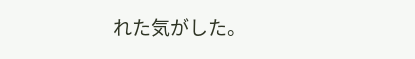れた気がした。